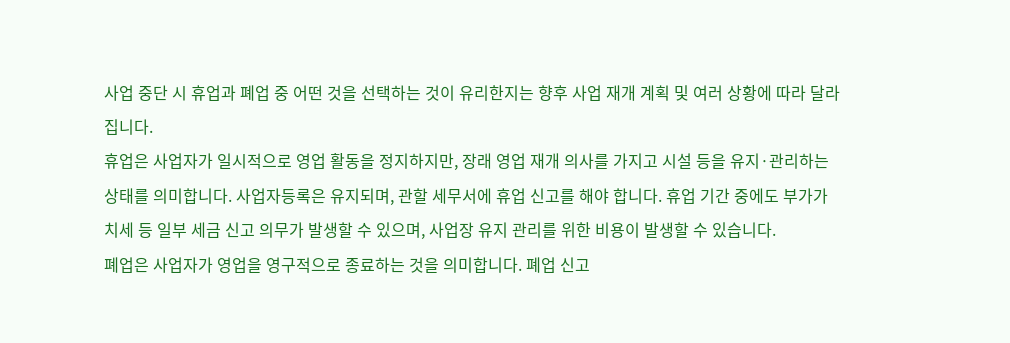사업 중단 시 휴업과 폐업 중 어떤 것을 선택하는 것이 유리한지는 향후 사업 재개 계획 및 여러 상황에 따라 달라집니다.
휴업은 사업자가 일시적으로 영업 활동을 정지하지만, 장래 영업 재개 의사를 가지고 시설 등을 유지·관리하는 상태를 의미합니다. 사업자등록은 유지되며, 관할 세무서에 휴업 신고를 해야 합니다. 휴업 기간 중에도 부가가치세 등 일부 세금 신고 의무가 발생할 수 있으며, 사업장 유지 관리를 위한 비용이 발생할 수 있습니다.
폐업은 사업자가 영업을 영구적으로 종료하는 것을 의미합니다. 폐업 신고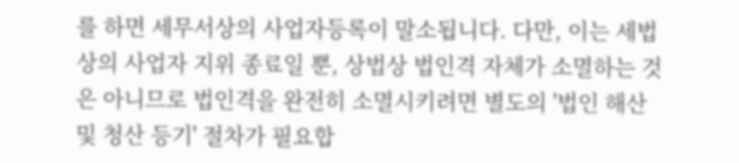를 하면 세무서상의 사업자등록이 말소됩니다. 다만, 이는 세법상의 사업자 지위 종료일 뿐, 상법상 법인격 자체가 소멸하는 것은 아니므로 법인격을 완전히 소멸시키려면 별도의 '법인 해산 및 청산 등기' 절차가 필요합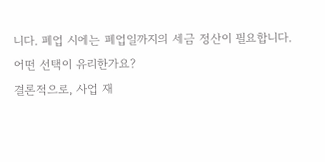니다. 폐업 시에는 폐업일까지의 세금 정산이 필요합니다.
어떤 선택이 유리한가요?
결론적으로, 사업 재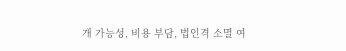개 가능성, 비용 부담, 법인격 소멸 여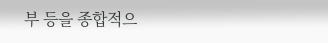부 등을 종합적으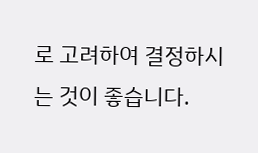로 고려하여 결정하시는 것이 좋습니다.